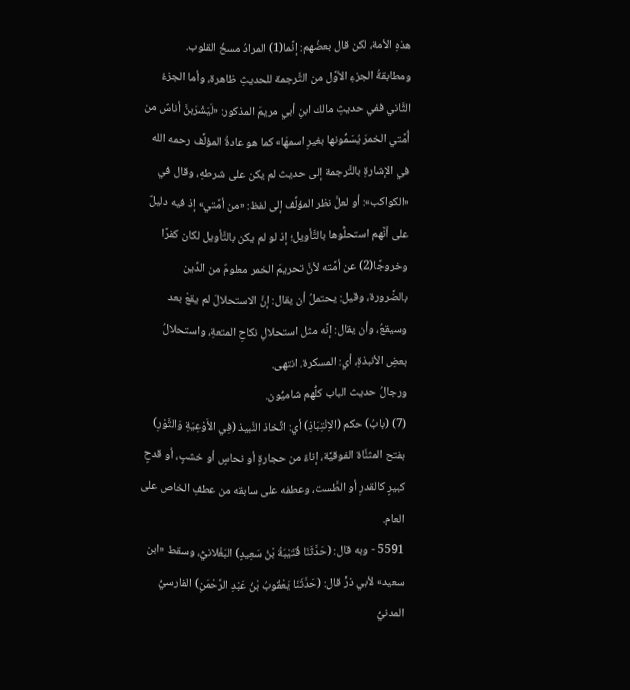هذهِ الأمة، لكن قال بعضُهم: إنَّما(1) المرادُ مسخُ القلوب.
ومطابقةُ الجزءِ الأوَّل من التَّرجمة للحديثِ ظاهرة، وأما الجزءُ الثَّاني ففي حديثِ مالك ابنِ أبي مريمَ المذكور: «لَيَشْرَبنَّ أناسٌ من أُمَّتي الخمرَ يُسَمُّونها بغيرِ اسمهَا» كما هو عادةُ المؤلِّف رحمه الله في الإشارةِ بالتَّرجمة إلى حديث لم يكن على شرطهِ، وقال في «الكواكب»: أو لعلَّ نظر المؤلِّف إلى لفظ: «من أمَّتي» إذ فيه دليلٌ على أنَّهم استحلُّوها بالتَّأويل؛ إذ لو لم يكن بالتَّأويل لكان كفرًا وخروجًا(2) عن أمَّته لأنَّ تحريمَ الخمر معلومٌ من الدِّين بالضَّرورة، وقيل: يحتملُ أن يقال: إنَّ الاستحلالَ لم يقعْ بعد وسيقعُ، وأن يقال: إنَّه مثل استحلالِ نكاحِ المتعةِ، واستحلالُ بعضِ الأنبذةِ، أي: المسكرة. انتهى.
ورجالُ حديث الباب كلُّهم شاميُّون.
(7) (بابُ) حكم (الاِنْتِبَاذِ) أي: اتِّخاذ النَّبيذ (فِي الأَوْعِيَةِ وَالتَّوْرِ) بفتح المثنَّاة الفوقيَّة، إناءٌ من حجارةٍ أو نحاسٍ أو خشبٍ، أو قدحٍ كبيرٍ كالقدرِ أو الطَّست، وعطفه على سابقه من عطفِ الخاص على العام.
5591 - وبه قال: (حَدَّثَنَا قُتَيْبَةُ بْنُ سَعِيدٍ) البَغْلانيُّ، وسقط «ابن سعيد» لأبي ذرٍّ قال: (حَدَّثَنَا يَعْقُوبُ بْنُ عَبْدِ الرَّحْمَنِ) الفارسيُّ المدنيُّ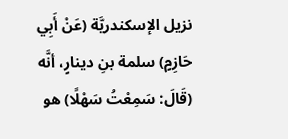نزيل الإسكندريَّة (عَنْ أَبِي حَازِمٍ) سلمة بنِ دينارٍ، أنَّه (قَالَ: سَمِعْتُ سَهْلًا) هو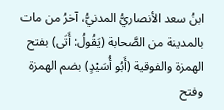ابنُ سعد الأنصاريُّ المدنيُّ، آخرُ من مات بالمدينة من الصَّحابة (يَقُولُ: أَتَى) بفتح الهمزة والفوقية (أَبُو أُسَيْدٍ) بضم الهمزة وفتح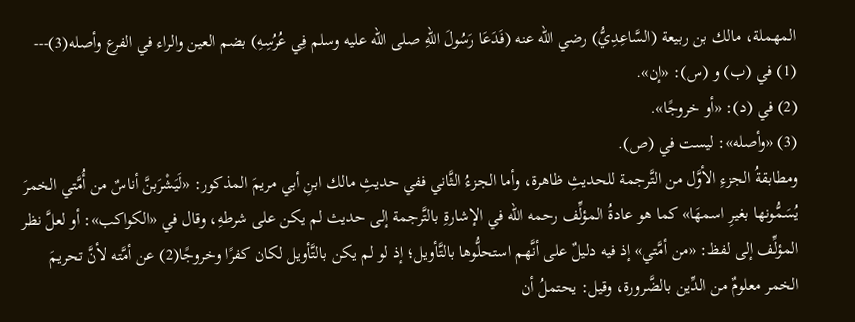المهملة، مالك بن ربيعة (السَّاعِدِيُّ) رضي الله عنه (فَدَعَا رَسُولَ اللهِ صلى الله عليه وسلم فِي عُرُسِهِ) بضم العين والراء في الفرع وأصله(3)---
(1) في (ب) و (س): «إن».
(2) في (د): «أو خروجًا».
(3) «وأصله»: ليست في (ص).
ومطابقةُ الجزءِ الأوَّل من التَّرجمة للحديثِ ظاهرة، وأما الجزءُ الثَّاني ففي حديثِ مالك ابنِ أبي مريمَ المذكور: «لَيَشْرَبنَّ أناسٌ من أُمَّتي الخمرَ يُسَمُّونها بغيرِ اسمهَا» كما هو عادةُ المؤلِّف رحمه الله في الإشارةِ بالتَّرجمة إلى حديث لم يكن على شرطهِ، وقال في «الكواكب»: أو لعلَّ نظر المؤلِّف إلى لفظ: «من أمَّتي» إذ فيه دليلٌ على أنَّهم استحلُّوها بالتَّأويل؛ إذ لو لم يكن بالتَّأويل لكان كفرًا وخروجًا(2) عن أمَّته لأنَّ تحريمَ الخمر معلومٌ من الدِّين بالضَّرورة، وقيل: يحتملُ أن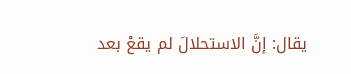يقال: إنَّ الاستحلالَ لم يقعْ بعد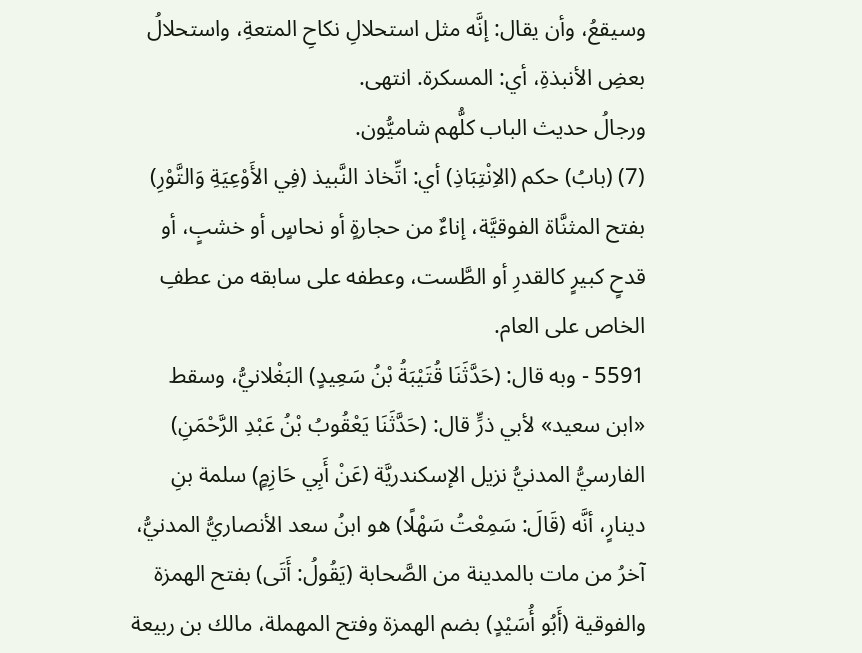وسيقعُ، وأن يقال: إنَّه مثل استحلالِ نكاحِ المتعةِ، واستحلالُ بعضِ الأنبذةِ، أي: المسكرة. انتهى.
ورجالُ حديث الباب كلُّهم شاميُّون.
(7) (بابُ) حكم (الاِنْتِبَاذِ) أي: اتِّخاذ النَّبيذ (فِي الأَوْعِيَةِ وَالتَّوْرِ) بفتح المثنَّاة الفوقيَّة، إناءٌ من حجارةٍ أو نحاسٍ أو خشبٍ، أو قدحٍ كبيرٍ كالقدرِ أو الطَّست، وعطفه على سابقه من عطفِ الخاص على العام.
5591 - وبه قال: (حَدَّثَنَا قُتَيْبَةُ بْنُ سَعِيدٍ) البَغْلانيُّ، وسقط «ابن سعيد» لأبي ذرٍّ قال: (حَدَّثَنَا يَعْقُوبُ بْنُ عَبْدِ الرَّحْمَنِ) الفارسيُّ المدنيُّ نزيل الإسكندريَّة (عَنْ أَبِي حَازِمٍ) سلمة بنِ دينارٍ، أنَّه (قَالَ: سَمِعْتُ سَهْلًا) هو ابنُ سعد الأنصاريُّ المدنيُّ، آخرُ من مات بالمدينة من الصَّحابة (يَقُولُ: أَتَى) بفتح الهمزة والفوقية (أَبُو أُسَيْدٍ) بضم الهمزة وفتح المهملة، مالك بن ربيعة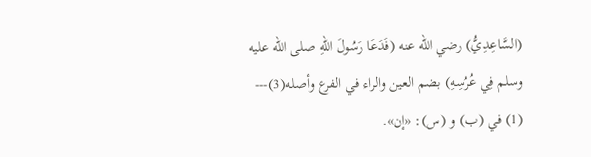(السَّاعِدِيُّ) رضي الله عنه (فَدَعَا رَسُولَ اللهِ صلى الله عليه وسلم فِي عُرُسِهِ) بضم العين والراء في الفرع وأصله(3)---
(1) في (ب) و (س): «إن».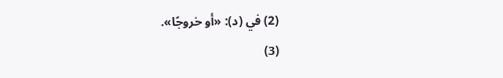(2) في (د): «أو خروجًا».
(3)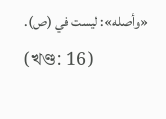«وأصله»: ليست في (ص).
(খণ্ড: 16)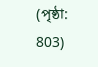(পৃষ্ঠা: 803)